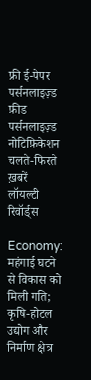फ्री ई-पेपर
पर्सनलाइज़्ड फ़ीड
पर्सनलाइज़्ड नोटिफ़िकेशन
चलते-फिरते ख़बरें
लॉयल्टी रिवॉर्ड्स

Economy: महंगाई घटने से विकास को मिली गति; कृषि-होटल उद्योग और निर्माण क्षेत्र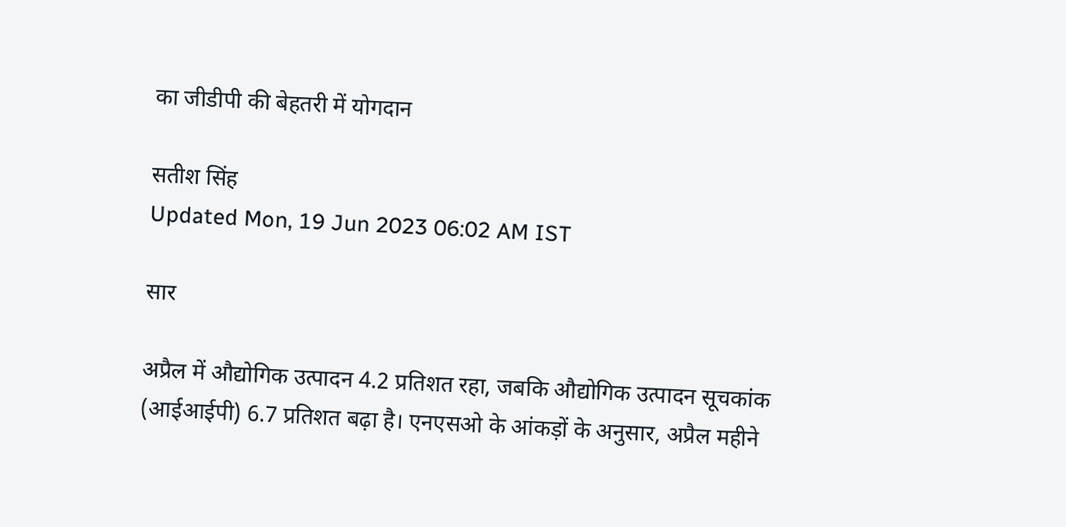का जीडीपी की बेहतरी में योगदान

सतीश सिंह
Updated Mon, 19 Jun 2023 06:02 AM IST

सार

अप्रैल में औद्योगिक उत्पादन 4.2 प्रतिशत रहा, जबकि औद्योगिक उत्पादन सूचकांक (आईआईपी) 6.7 प्रतिशत बढ़ा है। एनएसओ के आंकड़ों के अनुसार, अप्रैल महीने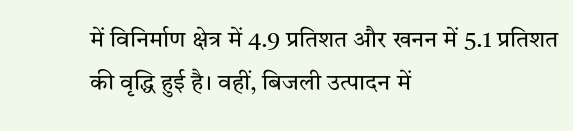में विनिर्माण क्षेत्र में 4.9 प्रतिशत और खनन में 5.1 प्रतिशत की वृद्धि हुई है। वहीं, बिजली उत्पादन में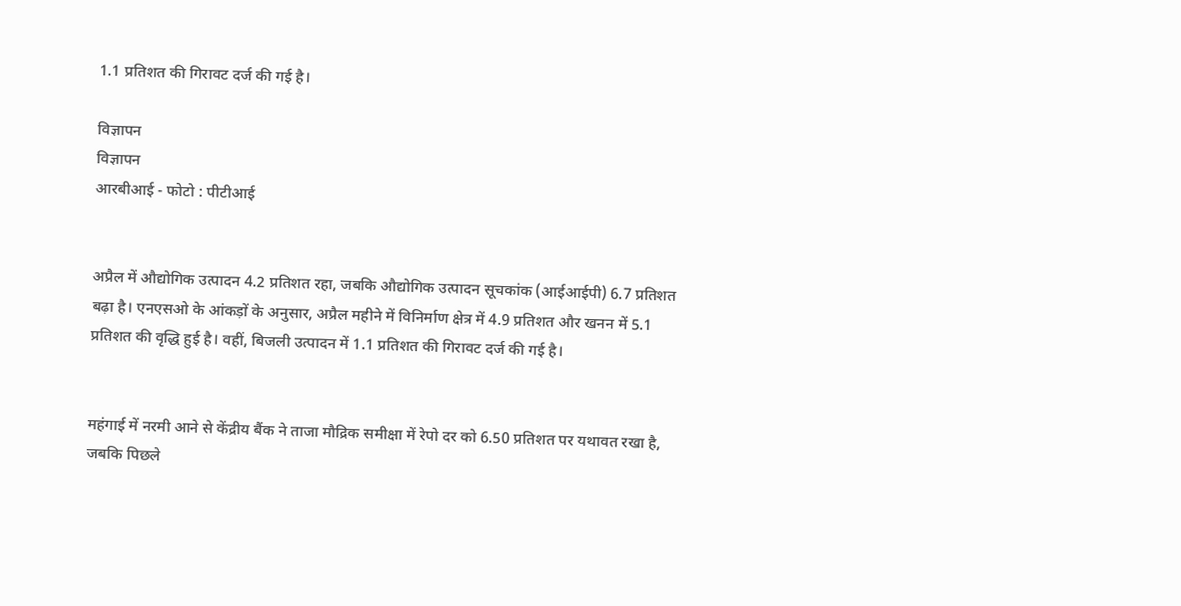1.1 प्रतिशत की गिरावट दर्ज की गई है।

विज्ञापन
विज्ञापन
आरबीआई - फोटो : पीटीआई


अप्रैल में औद्योगिक उत्पादन 4.2 प्रतिशत रहा, जबकि औद्योगिक उत्पादन सूचकांक (आईआईपी) 6.7 प्रतिशत बढ़ा है। एनएसओ के आंकड़ों के अनुसार, अप्रैल महीने में विनिर्माण क्षेत्र में 4.9 प्रतिशत और खनन में 5.1 प्रतिशत की वृद्धि हुई है। वहीं, बिजली उत्पादन में 1.1 प्रतिशत की गिरावट दर्ज की गई है।


महंगाई में नरमी आने से केंद्रीय बैंक ने ताजा मौद्रिक समीक्षा में रेपो दर को 6.50 प्रतिशत पर यथावत रखा है, जबकि पिछले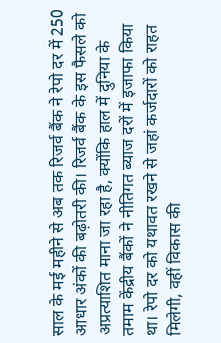साल के मई महीने से अब तक रिजर्व बैंक ने रेपो दर में 250 आधार अंकों की बढ़ोतरी की। रिजर्व बैंक के इस फैसले को अप्रत्याशित माना जा रहा है, क्योंकि हाल में दुनिया के तमाम केंद्रीय बैंकों ने नीतिगत ब्याज दरों में इजाफा किया था। रेपो दर को यथावत रखने से जहां कर्जदारों को राहत मिलेगी, वहीं विकास की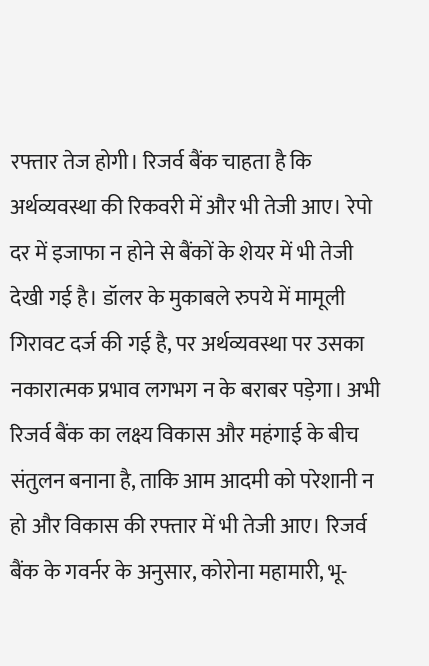रफ्तार तेज होगी। रिजर्व बैंक चाहता है कि अर्थव्यवस्था की रिकवरी में और भी तेजी आए। रेपो दर में इजाफा न होने से बैंकों के शेयर में भी तेजी देखी गई है। डॉलर के मुकाबले रुपये में मामूली गिरावट दर्ज की गई है, पर अर्थव्यवस्था पर उसका नकारात्मक प्रभाव लगभग न के बराबर पड़ेगा। अभी रिजर्व बैंक का लक्ष्य विकास और महंगाई के बीच संतुलन बनाना है, ताकि आम आदमी को परेशानी न हो और विकास की रफ्तार में भी तेजी आए। रिजर्व बैंक के गवर्नर के अनुसार, कोरोना महामारी, भू-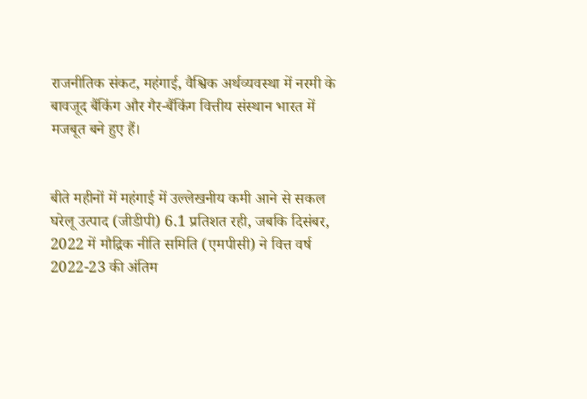राजनीतिक संकट, महंगाई, वैश्विक अर्थव्यवस्था में नरमी के बावजूद बैंकिंग और गैर-बैंकिंग वित्तीय संस्थान भारत में मजबूत बने हुए हैं।


बीते महीनों में महंगाई में उल्लेखनीय कमी आने से सकल घरेलू उत्पाद (जीडीपी) 6.1 प्रतिशत रही, जबकि दिसंबर, 2022 में मौद्रिक नीति समिति (एमपीसी) ने वित्त वर्ष 2022-23 की अंतिम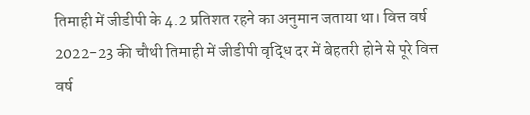तिमाही में जीडीपी के 4.2 प्रतिशत रहने का अनुमान जताया था। वित्त वर्ष 2022-23 की चौथी तिमाही में जीडीपी वृद्धि दर में बेहतरी होने से पूरे वित्त वर्ष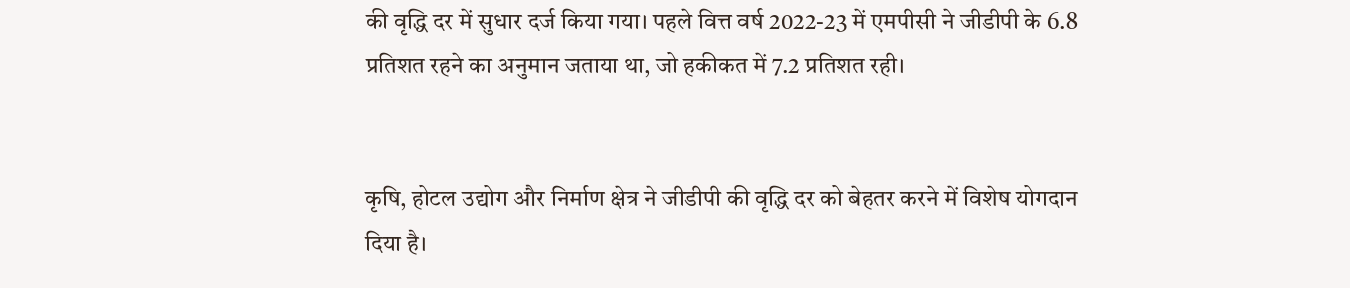की वृद्धि दर में सुधार दर्ज किया गया। पहले वित्त वर्ष 2022-23 में एमपीसी ने जीडीपी के 6.8 प्रतिशत रहने का अनुमान जताया था, जो हकीकत में 7.2 प्रतिशत रही।


कृषि, होटल उद्योग और निर्माण क्षेत्र ने जीडीपी की वृद्धि दर को बेहतर करने में विशेष योगदान दिया है।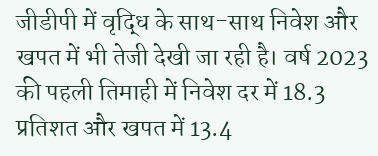जीडीपी में वृद्धि के साथ-साथ निवेश और खपत में भी तेजी देखी जा रही है। वर्ष 2023 की पहली तिमाही में निवेश दर में 18.3 प्रतिशत और खपत में 13.4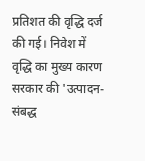प्रतिशत की वृद्धि दर्ज की गई। निवेश में वृद्धि का मुख्य कारण सरकार की 'उत्पादन-संबद्ध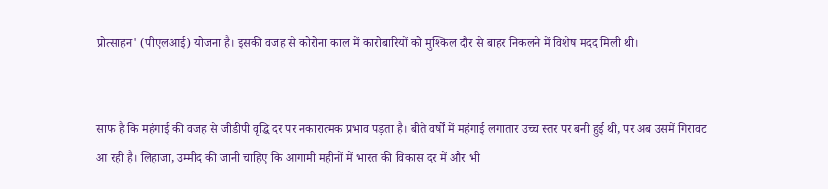प्रोत्साहन' (पीएलआई) योजना है। इसकी वजह से कोरोना काल में कारोबारियों को मुश्किल दौर से बाहर निकलने में विशेष मदद मिली थी।


साफ है कि महंगाई की वजह से जीडीपी वृद्धि दर पर नकारात्मक प्रभाव पड़ता है। बीते वर्षों में महंगाई लगातार उच्च स्तर पर बनी हुई थी, पर अब उसमें गिरावट आ रही है। लिहाजा, उम्मीद की जानी चाहिए कि आगामी महीनों में भारत की विकास दर में और भी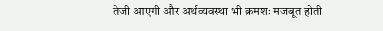तेजी आएगी और अर्थव्यवस्था भी क्रमशः मजबूत होती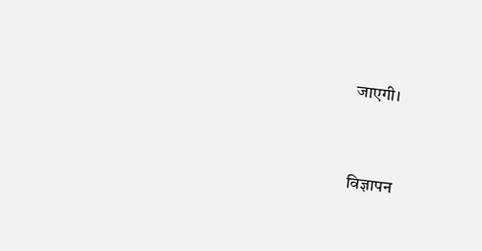जाएगी।



विज्ञापन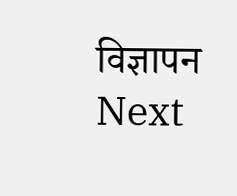विज्ञापन
Next